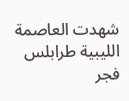شهدت العاصمة الليبية طرابلس فجر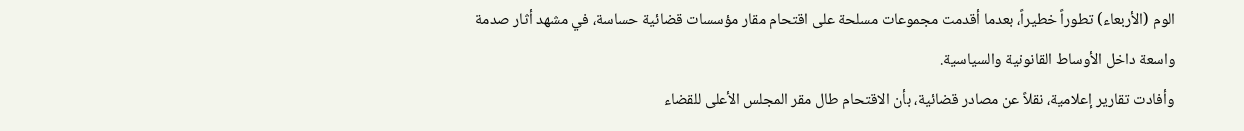الوم (الأربعاء) تطوراً خطيراً، بعدما أقدمت مجموعات مسلحة على اقتحام مقار مؤسسات قضائية حساسة، في مشهد أثار صدمة واسعة داخل الأوساط القانونية والسياسية.
وأفادت تقارير إعلامية، نقلاً عن مصادر قضائية، بأن الاقتحام طال مقر المجلس الأعلى للقضاء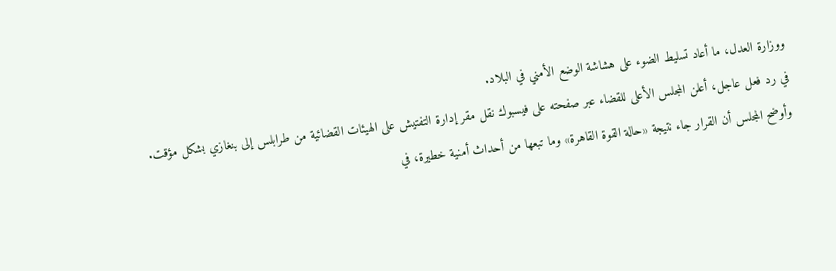ووزارة العدل، ما أعاد تسليط الضوء على هشاشة الوضع الأمني في البلاد.
في رد فعل عاجل، أعلن المجلس الأعلى للقضاء عبر صفحته على فيسبوك نقل مقر إدارة التفتيش على الهيئات القضائية من طرابلس إلى بنغازي بشكل مؤقت.
وأوضح المجلس أن القرار جاء نتيجة «حالة القوة القاهرة» وما تبعها من أحداث أمنية خطيرة، في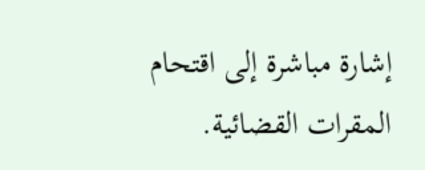إشارة مباشرة إلى اقتحام المقرات القضائية.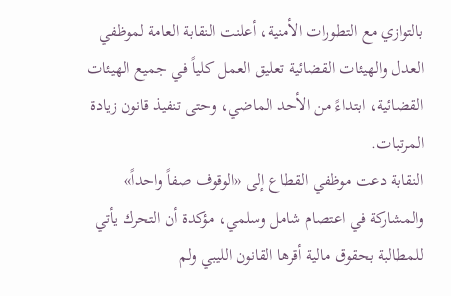بالتوازي مع التطورات الأمنية، أعلنت النقابة العامة لموظفي العدل والهيئات القضائية تعليق العمل كلياً في جميع الهيئات القضائية، ابتداءً من الأحد الماضي، وحتى تنفيذ قانون زيادة المرتبات.
النقابة دعت موظفي القطاع إلى «الوقوف صفاً واحداً» والمشاركة في اعتصام شامل وسلمي، مؤكدة أن التحرك يأتي للمطالبة بحقوق مالية أقرها القانون الليبي ولم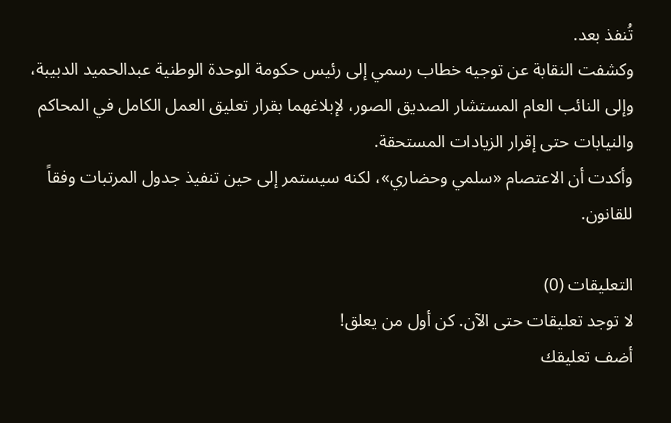تُنفذ بعد.
وكشفت النقابة عن توجيه خطاب رسمي إلى رئيس حكومة الوحدة الوطنية عبدالحميد الدبيبة، وإلى النائب العام المستشار الصديق الصور، لإبلاغهما بقرار تعليق العمل الكامل في المحاكم والنيابات حتى إقرار الزيادات المستحقة.
وأكدت أن الاعتصام «سلمي وحضاري»، لكنه سيستمر إلى حين تنفيذ جدول المرتبات وفقاً للقانون.

التعليقات (0)
لا توجد تعليقات حتى الآن. كن أول من يعلق!
أضف تعليقك